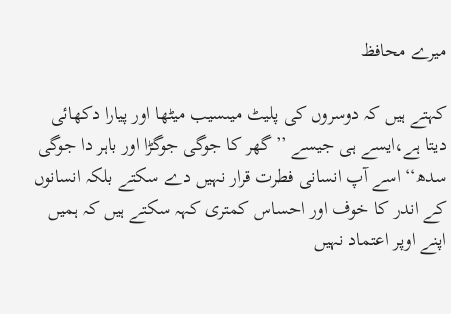میرے محافظ

کہتے ہیں کہ دوسروں کی پلیٹ میںسیب میٹھا اور پیارا دکھائی دیتا ہے،ایسے ہی جیسے ’’گھر کا جوگی جوگڑا اور باہر دا جوگی سدھ‘‘اسے آپ انسانی فطرت قرار نہیں دے سکتے بلکہ انسانوں کے اندر کا خوف اور احساس کمتری کہہ سکتے ہیں کہ ہمیں اپنے اوپر اعتماد نہیں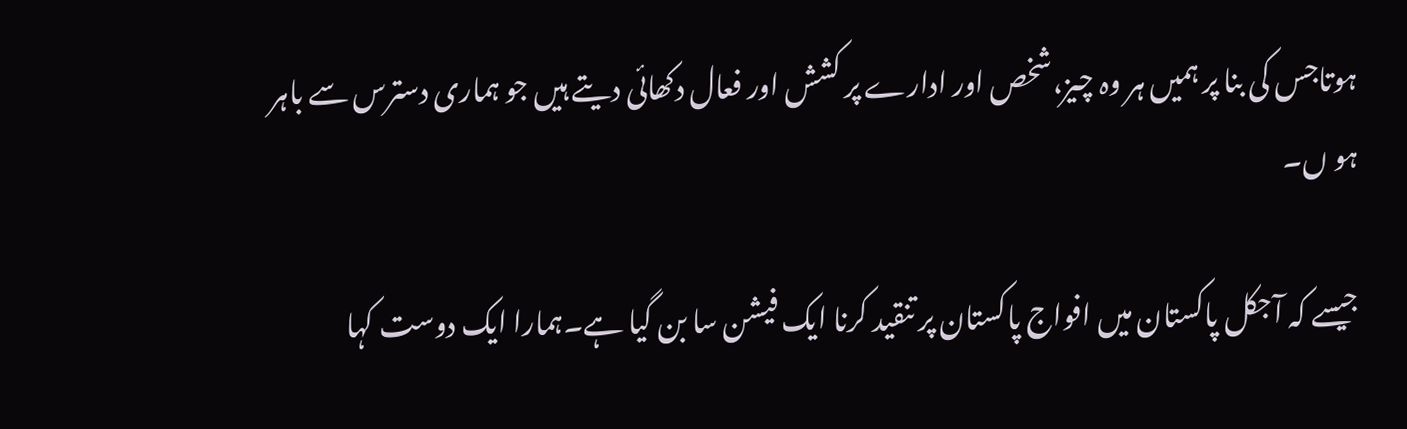ہوتاجس کی بنا پر ہمیں ہر وہ چیز،شخص اور ادارے پر کشش اور فعال دکھائی دیتے ہیں جو ہماری دسترس سے باہر ہو ں۔

جیسے کہ آجکل پاکستان میں افواج پاکستان پر تنقید کرنا ایک فیشن سا بن گیا ہے۔ہمارا ایک دوست کہا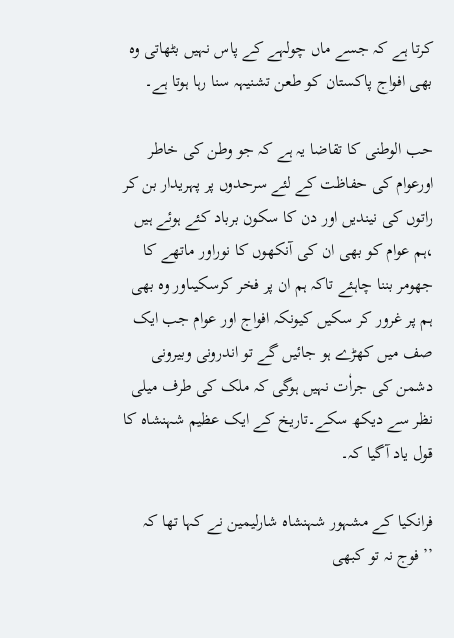کرتا ہے کہ جسے ماں چولہے کے پاس نہیں بٹھاتی وہ بھی افواج پاکستان کو طعن تشنیہہ سنا رہا ہوتا ہے۔

حب الوطنی کا تقاضا یہ ہے کہ جو وطن کی خاطر اورعوام کی حفاظت کے لئے سرحدوں پر پہریدار بن کر راتوں کی نیندیں اور دن کا سکون برباد کئے ہوئے ہیں ،ہم عوام کو بھی ان کی آنکھوں کا نوراور ماتھے کا جھومر بننا چاہئے تاکہ ہم ان پر فخر کرسکیںاور وہ بھی ہم پر غرور کر سکیں کیونکہ افواج اور عوام جب ایک صف میں کھڑے ہو جائیں گے تو اندرونی وبیرونی دشمن کی جراٗت نہیں ہوگی کہ ملک کی طرف میلی نظر سے دیکھ سکے۔تاریخ کے ایک عظیم شہنشاہ کا قول یاد آگیا کہ۔

فرانکیا کے مشہور شہنشاہ شارلیمین نے کہا تھا کہ ’’فوج نہ تو کبھی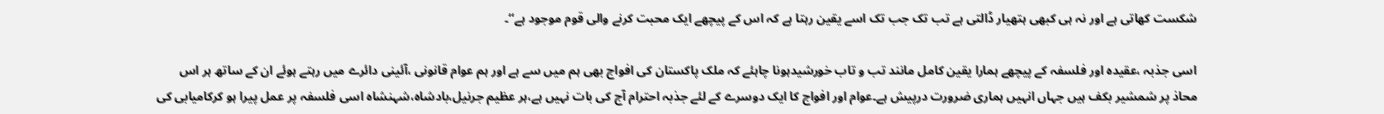شکست کھاتی ہے اور نہ ہی کبھی ہتھیار ڈالتی ہے تب تک جب تک اسے یقین رہتا ہے کہ اس کے پیچھے ایک محبت کرنے والی قوم موجود ہے‘‘۔

اسی جذبہ ،عقیدہ اور فلسفہ کے پیچھے ہمارا یقین کامل مانند تب و تاب خورشیدہونا چاہئے کہ ملک پاکستان کی افواج بھی ہم میں سے ہے اور ہم عوام قانونی ،آئینی دائرے میں رہتے ہوئے ان کے ساتھ ہر اس محاذ پر شمشیر بکف ہیں جہاں انہیں ہماری ضرورت درپیش ہے۔عوام اور افواج کا ایک دوسرے کے لئے جذبہ احترام آج کی بات نہیں ہے،ہر عظیم جرنیل،بادشاہ،شہنشاہ اسی فلسفہ پر عمل پیرا ہو کرکامیابی کی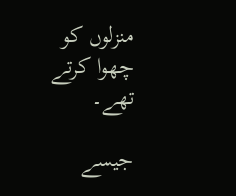منزلوں کو چھوا کرتے تھے۔

جیسے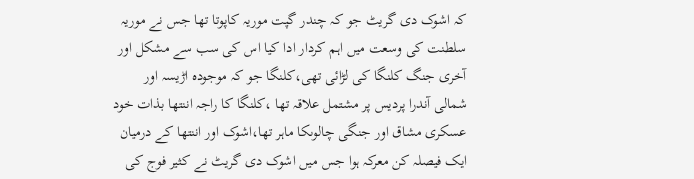کہ اشوک دی گریٹ جو کہ چندر گپت موریہ کاپوتا تھا جس نے موریہ سلطنت کی وسعت میں اہم کردار ادا کیا اس کی سب سے مشکل اور آخری جنگ کلنگا کی لڑائی تھی،کلنگا جو کہ موجودہ اڑیسہ اور شمالی آندرا پردیس پر مشتمل علاقہ تھا ،کلنگا کا راجہ اننتھا بذات خود عسکری مشاق اور جنگی چالوںکا ماہر تھا،اشوک اور اننتھا کے درمیان ایک فیصلہ کن معرکہ ہوا جس میں اشوک دی گریٹ نے کثیر فوج کی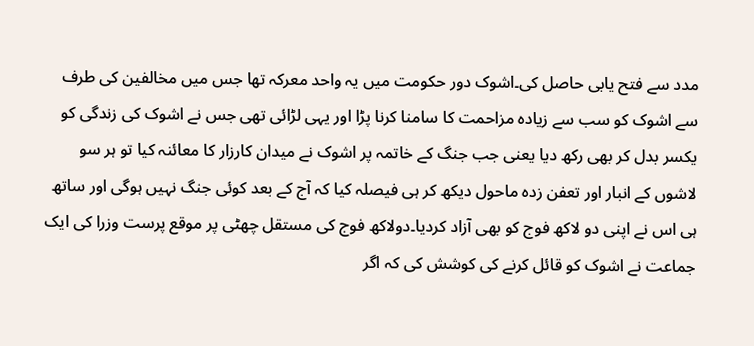مدد سے فتح یابی حاصل کی۔اشوک دور حکومت میں یہ واحد معرکہ تھا جس میں مخالفین کی طرف سے اشوک کو سب سے زیادہ مزاحمت کا سامنا کرنا پڑا اور یہی لڑائی تھی جس نے اشوک کی زندگی کو یکسر بدل کر بھی رکھ دیا یعنی جب جنگ کے خاتمہ پر اشوک نے میدان کارزار کا معائنہ کیا تو ہر سو لاشوں کے انبار اور تعفن زدہ ماحول دیکھ کر ہی فیصلہ کیا کہ آج کے بعد کوئی جنگ نہیں ہوگی اور ساتھ ہی اس نے اپنی دو لاکھ فوج کو بھی آزاد کردیا۔دولاکھ فوج کی مستقل چھٹی پر موقع پرست وزرا کی ایک جماعت نے اشوک کو قائل کرنے کی کوشش کی کہ اگر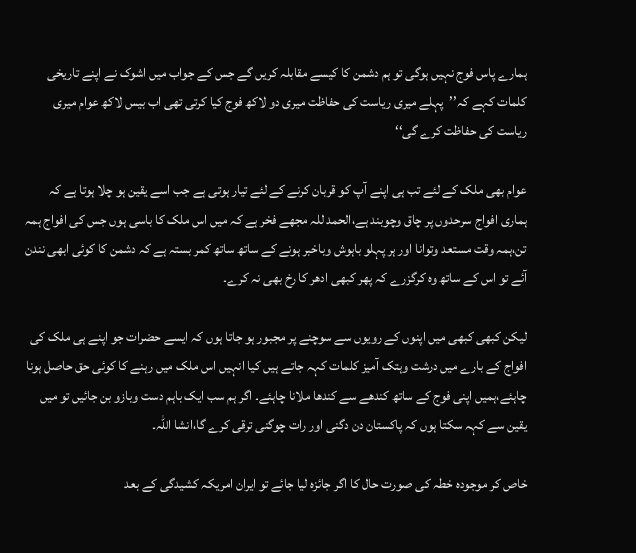ہمارے پاس فوج نہیں ہوگی تو ہم دشمن کا کیسے مقابلہ کریں گے جس کے جواب میں اشوک نے اپنے تاریخی کلمات کہے کہ’’پہلے میری ریاست کی حفاظت میری دو لاکھ فوج کیا کرتی تھی اب بیس لاکھ عوام میری ریاست کی حفاظت کرے گی‘‘

عوام بھی ملک کے لئے تب ہی اپنے آپ کو قربان کرنے کے لئے تیار ہوتی ہے جب اسے یقین ہو چلا ہوتا ہے کہ ہماری افواج سرحدوں پر چاق وچوبند ہے،الحمد للہ مجھے فخر ہے کہ میں اس ملک کا باسی ہوں جس کی افواج ہمہ تن،ہمہ وقت مستعد وتوانا اور ہر پہلو باہوش وباخبر ہونے کے ساتھ ساتھ کمر بستہ ہے کہ دشمن کا کوئی ابھی نندن آئے تو اس کے ساتھ وہ کرگزرے کہ پھر کبھی ادھر کا رخ بھی نہ کرے۔

لیکن کبھی کبھی میں اپنوں کے رویوں سے سوچنے پر مجبور ہو جاتا ہوں کہ ایسے حضرات جو اپنے ہی ملک کی افواج کے بارے میں درشت وہتک آمیز کلمات کہہ جاتے ہیں کیا انہیں اس ملک میں رہنے کا کوئی حق حاصل ہونا چاہئے،ہمیں اپنی فوج کے ساتھ کندھے سے کندھا ملانا چاہئے۔ اگر ہم سب ایک باہم دست وبازو بن جائیں تو میں یقین سے کہہ سکتا ہوں کہ پاکستان دن دگنی اور رات چوگنی ترقی کرے گا،انشا اللہ۔

خاص کر موجودہ خطہ کی صورت حال کا اگر جائزہ لیا جائے تو ایران امریکہ کشیدگی کے بعد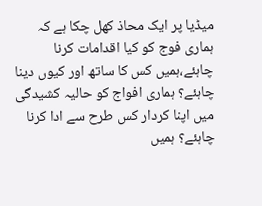میڈیا پر ایک محاذ کھل چکا ہے کہ ہماری فوج کو کیا اقدامات کرنا چاہئے،ہمیں کس کا ساتھ اور کیوں دینا چاہئے؟ ہماری افواج کو حالیہ کشیدگی میں اپنا کردار کس طرح سے ادا کرنا چاہئے؟ ہمیں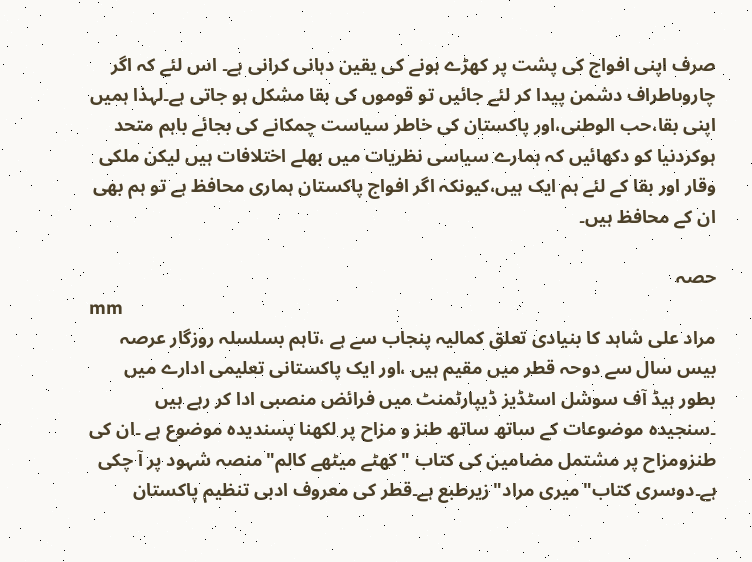صرف اپنی افواج کی پشت پر کھڑے ہونے کی یقین دہانی کرانی ہے۔ اس لئے کہ اگر چاروںاطراف دشمن پیدا کر لئے جائیں تو قوموں کی بقا مشکل ہو جاتی ہے۔لہذا ہمیں اپنی بقا،حب الوطنی،اور پاکستان کی خاطر سیاست چمکانے کی بجائے باہم متحد ہوکردنیا کو دکھائیں کہ ہمارے سیاسی نظریات میں بھلے اختلافات ہیں لیکن ملکی وقار اور بقا کے لئے ہم ایک ہیں،کیونکہ اگر افواج پاکستان ہماری محافظ ہے تو ہم بھی ان کے محافظ ہیں۔

حصہ
mm
مراد علی شاہد کا بنیادی تعلق کمالیہ پنجاب سے ہے ،تاہم بسلسلہ روزگار عرصہ بیس سال سے دوحہ قطر میں مقیم ہیں ،اور ایک پاکستانی تعلیمی ادارے میں بطور ہیڈ آف سوشل اسٹڈیز ڈیپارٹمنٹ میں فرائض منصبی ادا کر رہے ہیں ۔سنجیدہ موضوعات کے ساتھ ساتھ طنز و مزاح پر لکھنا پسندیدہ موضوع ہے ۔ان کی طنزومزاح پر مشتمل مضامین کی کتاب "کھٹے میٹھے کالم"منصہ شہود پر آ چکی ہے۔دوسری کتاب"میری مراد"زیرطبع ہے۔قطر کی معروف ادبی تنظیم پاکستان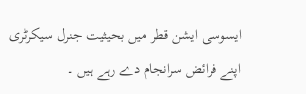ایسوسی ایشن قطر میں بحیثیت جنرل سیکرٹری اپنے فرائض سرانجام دے رہے ہیں ۔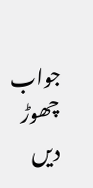جواب چھوڑ دیں